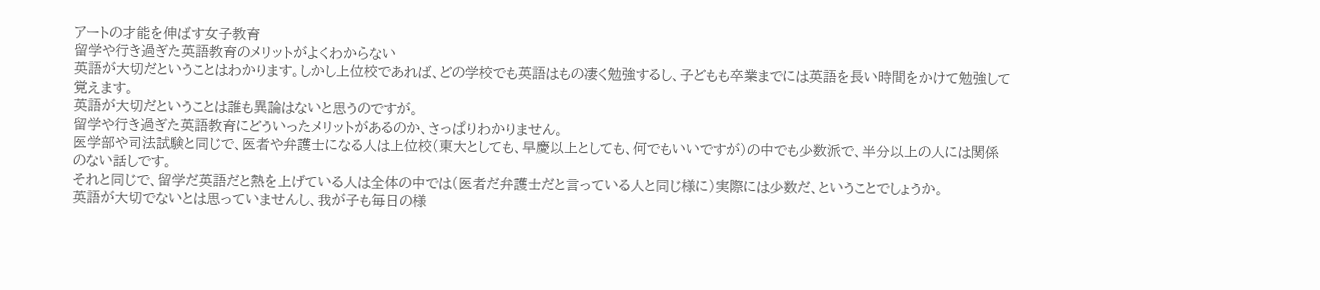アートの才能を伸ばす女子教育
留学や行き過ぎた英語教育のメリットがよくわからない
英語が大切だということはわかります。しかし上位校であれば、どの学校でも英語はもの凄く勉強するし、子どもも卒業までには英語を長い時間をかけて勉強して覚えます。
英語が大切だということは誰も異論はないと思うのですが。
留学や行き過ぎた英語教育にどういったメリットがあるのか、さっぱりわかりません。
医学部や司法試験と同じで、医者や弁護士になる人は上位校(東大としても、早慶以上としても、何でもいいですが)の中でも少数派で、半分以上の人には関係のない話しです。
それと同じで、留学だ英語だと熱を上げている人は全体の中では(医者だ弁護士だと言っている人と同じ様に)実際には少数だ、ということでしょうか。
英語が大切でないとは思っていませんし、我が子も毎日の様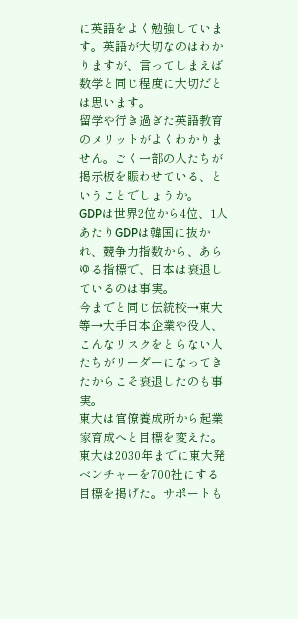に英語をよく勉強しています。英語が大切なのはわかりますが、言ってしまえば数学と同じ程度に大切だとは思います。
留学や行き過ぎた英語教育のメリットがよくわかりません。ごく一部の人たちが掲示板を賑わせている、ということでしょうか。
GDPは世界2位から4位、1人あたりGDPは韓国に抜かれ、競争力指数から、あらゆる指標で、日本は衰退しているのは事実。
今までと同じ伝統校→東大等→大手日本企業や役人、こんなリスクをとらない人たちがリーダーになってきたからこそ衰退したのも事実。
東大は官僚養成所から起業家育成へと目標を変えた。東大は2030年までに東大発ベンチャーを700社にする目標を掲げた。サポートも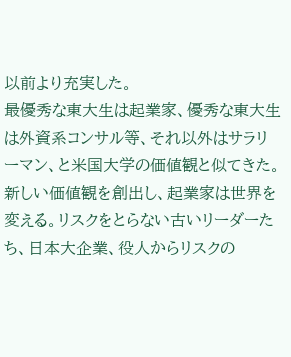以前より充実した。
最優秀な東大生は起業家、優秀な東大生は外資系コンサル等、それ以外はサラリーマン、と米国大学の価値観と似てきた。
新しい価値観を創出し、起業家は世界を変える。リスクをとらない古いリーダーたち、日本大企業、役人からリスクの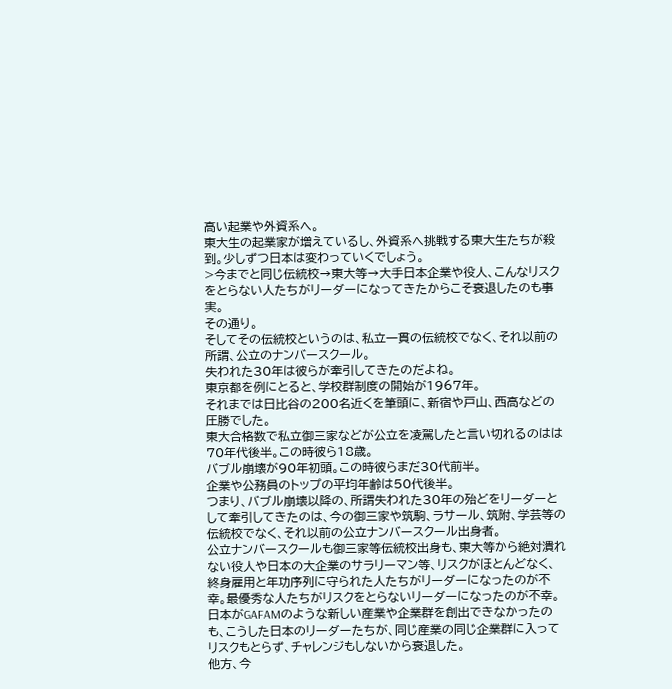高い起業や外資系へ。
東大生の起業家が増えているし、外資系へ挑戦する東大生たちが殺到。少しずつ日本は変わっていくでしょう。
>今までと同じ伝統校→東大等→大手日本企業や役人、こんなリスクをとらない人たちがリーダーになってきたからこそ衰退したのも事実。
その通り。
そしてその伝統校というのは、私立一貫の伝統校でなく、それ以前の所謂、公立のナンバースクール。
失われた30年は彼らが牽引してきたのだよね。
東京都を例にとると、学校群制度の開始が1967年。
それまでは日比谷の200名近くを筆頭に、新宿や戸山、西高などの圧勝でした。
東大合格数で私立御三家などが公立を凌駕したと言い切れるのはは70年代後半。この時彼ら18歳。
バブル崩壊が90年初頭。この時彼らまだ30代前半。
企業や公務員のトップの平均年齢は50代後半。
つまり、バブル崩壊以降の、所謂失われた30年の殆どをリーダーとして牽引してきたのは、今の御三家や筑駒、ラサール、筑附、学芸等の伝統校でなく、それ以前の公立ナンバースクール出身者。
公立ナンバースクールも御三家等伝統校出身も、東大等から絶対潰れない役人や日本の大企業のサラリーマン等、リスクがほとんどなく、終身雇用と年功序列に守られた人たちがリーダーになったのが不幸。最優秀な人たちがリスクをとらないリーダーになったのが不幸。
日本がGAFAMのような新しい産業や企業群を創出できなかったのも、こうした日本のリーダーたちが、同じ産業の同じ企業群に入ってリスクもとらず、チャレンジもしないから衰退した。
他方、今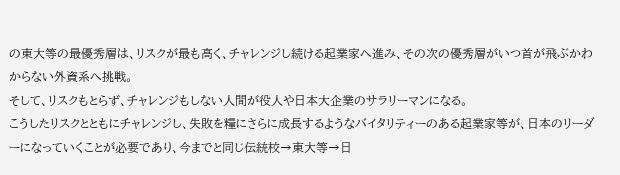の東大等の最優秀層は、リスクが最も高く、チャレンジし続ける起業家へ進み、その次の優秀層がいつ首が飛ぶかわからない外資系へ挑戦。
そして、リスクもとらず、チャレンジもしない人間が役人や日本大企業のサラリーマンになる。
こうしたリスクとともにチャレンジし、失敗を糧にさらに成長するようなバイタリティーのある起業家等が、日本のリーダーになっていくことが必要であり、今までと同じ伝統校→東大等→日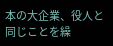本の大企業、役人と同じことを繰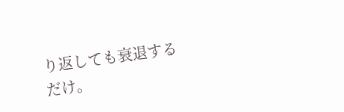り返しても衰退するだけ。